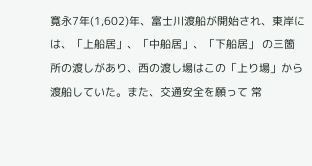寛永7年(1,602)年、富士川渡船が開始され、東岸には、「上船居」、「中船居」、「下船居」 の三箇所の渡しがあり、西の渡し場はこの「上り場」から渡船していた。また、交通安全を願って 常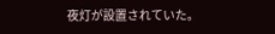夜灯が設置されていた。